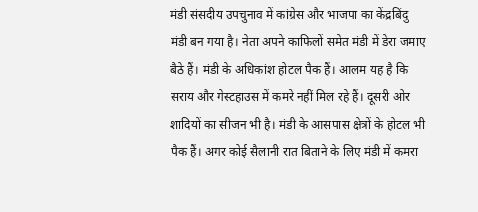मंडी संसदीय उपचुनाव में कांग्रेस और भाजपा का केंद्रबिंदु मंडी बन गया है। नेता अपने काफिलों समेत मंडी में डेरा जमाए बैठे हैं। मंडी के अधिकांश होटल पैक हैं। आलम यह है कि सराय और गेस्टहाउस में कमरे नहीं मिल रहे हैं। दूसरी ओर शादियों का सीजन भी है। मंडी के आसपास क्षेत्रों के होटल भी पैक हैं। अगर कोई सैलानी रात बिताने के लिए मंडी में कमरा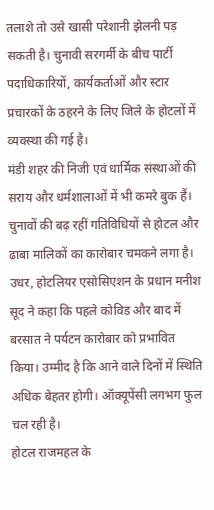तलाशे तो उसे खासी परेशानी झेलनी पड़ सकती है। चुनावी सरगर्मी के बीच पार्टी पदाधिकारियों, कार्यकर्ताओं और स्टार प्रचारकों के ठहरने के लिए जिले के होटलों में व्यवस्था की गई है।
मंडी शहर की निजी एवं धार्मिक संस्थाओं की सराय और धर्मशालाओं में भी कमरे बुक हैं। चुनावों की बढ़ रहीं गतिविधियों से होटल और ढाबा मालिकों का कारोबार चमकने लगा है। उधर, होटलियर एसोसिएशन के प्रधान मनीश सूद ने कहा कि पहले कोविड और बाद में बरसात ने पर्यटन कारोबार को प्रभावित किया। उम्मीद है कि आने वाले दिनों में स्थिति अधिक बेहतर होगी। ऑक्यूपेंसी लगभग फुल चल रही है।
होटल राजमहल के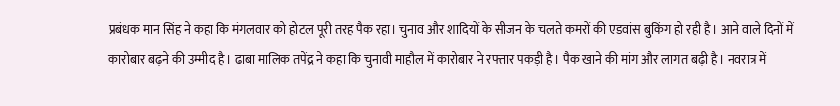प्रबंधक मान सिंह ने कहा कि मंगलवार को होटल पूरी तरह पैक रहा। चुनाव और शादियों के सीजन के चलते कमरों की एडवांस बुकिंग हो रही है। आने वाले दिनों में कारोबार बढ़ने की उम्मीद है। ढाबा मालिक तपेंद्र ने कहा कि चुनावी माहौल में कारोबार ने रफ्तार पकड़ी है। पैक खाने की मांग और लागत बढ़ी है। नवरात्र में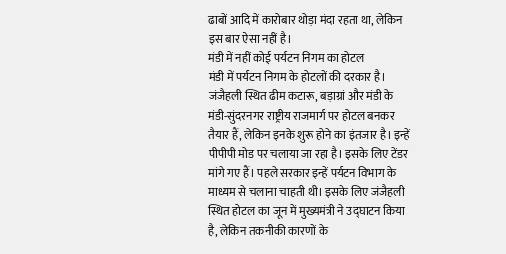ढाबों आदि में कारोबार थोड़ा मंदा रहता था, लेकिन इस बार ऐसा नहीं है।
मंडी में नहीं कोई पर्यटन निगम का होटल
मंडी में पर्यटन निगम के होटलों की दरकार है। जंजैहली स्थित ढीम कटारू, बड़ाग्रां और मंडी के मंडी-सुंदरनगर राष्ट्रीय राजमार्ग पर होटल बनकर तैयार हैं, लेकिन इनके शुरू होने का इंतजार है। इन्हें पीपीपी मोड पर चलाया जा रहा है। इसके लिए टेंडर मांगे गए हैं। पहले सरकार इन्हें पर्यटन विभाग के माध्यम से चलाना चाहती थी। इसके लिए जंजैहली स्थित होटल का जून में मुख्यमंत्री ने उद्घाटन किया है, लेकिन तकनीकी कारणों के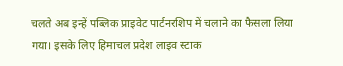चलते अब इन्हें पब्लिक प्राइवेट पार्टनरशिप में चलाने का फैसला लिया गया। इसके लिए हिमाचल प्रदेश लाइव स्टाक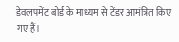डेवलपमेंट बोर्ड के माध्यम से टेंडर आमंत्रित किए गए हैं।